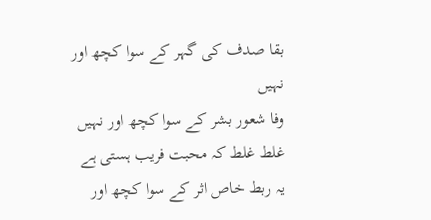بقا صدف کی گہر کے سوا کچھ اور نہیں
وفا شعور بشر کے سوا کچھ اور نہیں
غلط غلط کہ محبت فریب ہستی ہے
یہ ربط خاص اثر کے سوا کچھ اور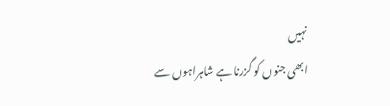نہیں
ابھی جنوں کو گزرنا ہے شاہراہوں سے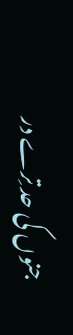جنوں کی حد تِرے در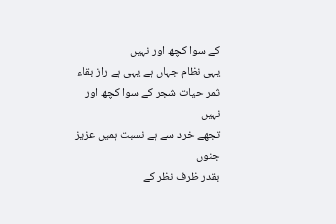کے سوا کچھ اور نہیں
یہی نظام جہاں ہے یہی ہے راز بقاء
ثمر حیات شجر کے سوا کچھ اور نہیں
تجھے خرد سے ہے نسبت ہمیں عزیز جنوں
بقدر ظرف نظر کے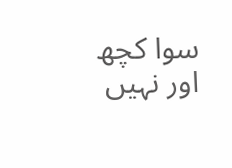سوا کچھ اور نہیں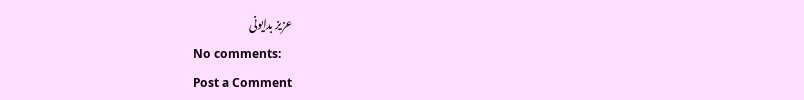عزیز بدایونی
No comments:
Post a Comment